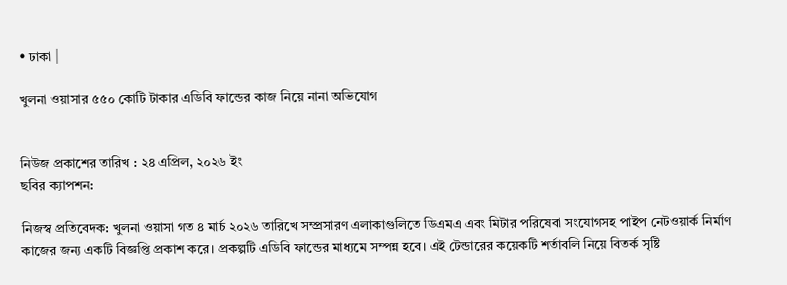• ঢাকা |

খুলনা ওয়াসার ৫৫০ কোটি টাকার এডিবি ফান্ডের কাজ নিয়ে নানা অভিযোগ


নিউজ প্রকাশের তারিখ : ২৪ এপ্রিল, ২০২৬ ইং
ছবির ক্যাপশন:

নিজস্ব প্রতিবেদক: খুলনা ওয়াসা গত ৪ মার্চ ২০২৬ তারিখে সম্প্রসারণ এলাকাগুলিতে ডিএমএ এবং মিটার পরিষেবা সংযোগসহ পাইপ নেটওয়ার্ক নির্মাণ কাজের জন্য একটি বিজ্ঞপ্তি প্রকাশ করে। প্রকল্পটি এডিবি ফান্ডের মাধ্যমে সম্পন্ন হবে। এই টেন্ডারের কয়েকটি শর্তাবলি নিয়ে বিতর্ক সৃষ্টি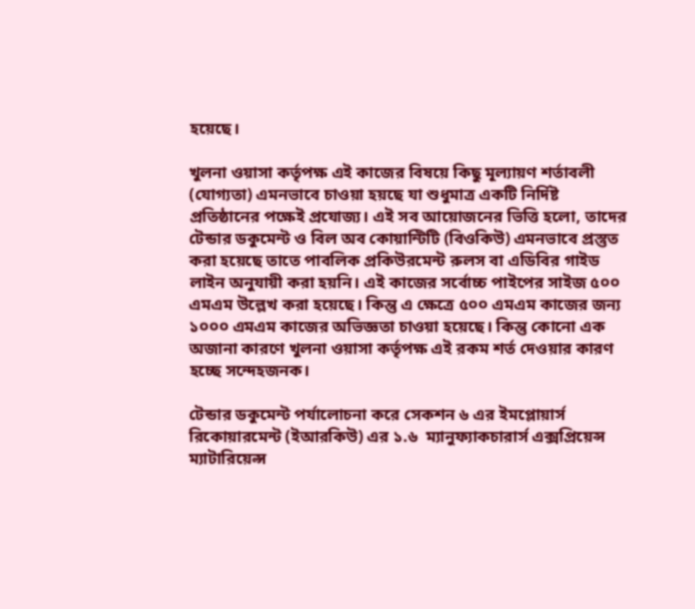হয়েছে।

খুলনা ওয়াসা কর্তৃপক্ষ এই কাজের বিষয়ে কিছু মূল্যায়ণ শর্তাবলী (যোগ্যতা) এমনভাবে চাওয়া হয়ছে যা শুধুমাত্র একটি নির্দিষ্ট প্রতিষ্ঠানের পক্ষেই প্রযোজ্য। এই সব আয়োজনের ভিত্তি হলো, তাদের টেন্ডার ডকুমেন্ট ও বিল অব কোয়ান্টিটি (বিওকিউ) এমনভাবে প্রস্তুত করা হয়েছে তাতে পাবলিক প্রকিউরমেন্ট রুলস বা এডিবির গাইড লাইন অনুযায়ী করা হয়নি। এই কাজের সর্বোচ্চ পাইপের সাইজ ৫০০ এমএম উল্লেখ করা হয়েছে। কিন্তু এ ক্ষেত্রে ৫০০ এমএম কাজের জন্য ১০০০ এমএম কাজের অভিজ্ঞতা চাওয়া হয়েছে। কিন্তু কোনো এক অজানা কারণে খুলনা ওয়াসা কর্তৃপক্ষ এই রকম শর্ত দেওয়ার কারণ হচ্ছে সন্দেহজনক।

টেন্ডার ডকুমেন্ট পর্যালোচনা করে সেকশন ৬ এর ইমপ্লোয়ার্স রিকোয়ারমেন্ট (ইআরকিউ) এর ১.৬  ম্যানুফ্যাকচারার্স এক্সপ্রিয়েন্স ম‍্যাটারিয়েল্স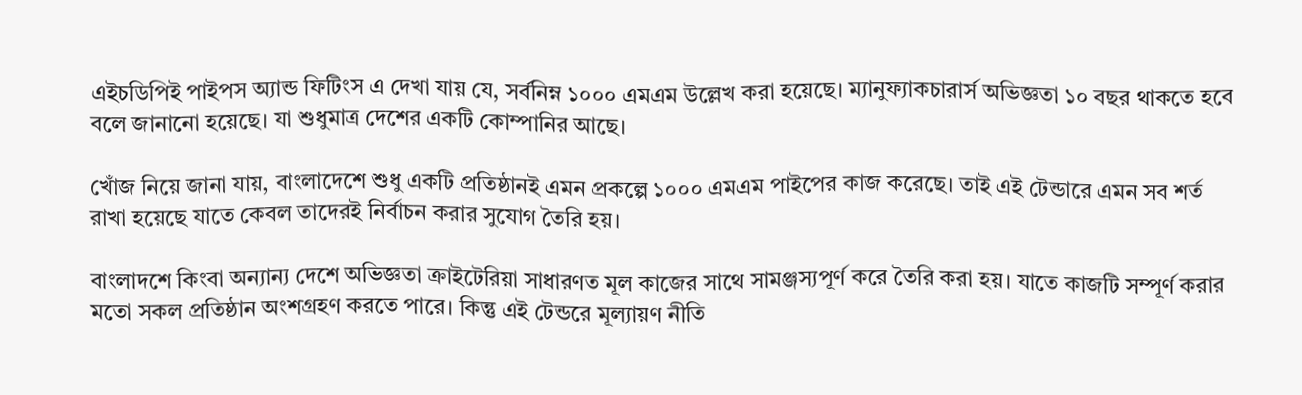এইচডিপিই পাইপস অ্যান্ড ফিটিংস এ দেখা যায় যে, সর্বনিম্ন ১০০০ এমএম উল্লেখ করা হয়েছে। ম্যানুফ্যাকচারার্স অভিজ্ঞতা ১০ বছর থাকতে হবে বলে জানানো হয়েছে। যা শুধুমাত্র দেশের একটি কোম্পানির আছে।

খোঁজ নিয়ে জানা যায়, বাংলাদেশে শুধু একটি প্রতিষ্ঠানই এমন প্রকল্পে ১০০০ এমএম পাইপের কাজ করেছে। তাই এই টেন্ডারে এমন সব শর্ত রাখা হয়েছে যাতে কেবল তাদেরই নির্বাচন করার সুযোগ তৈরি হয়।

বাংলাদশে কিংবা অন্যান্য দেশে অভিজ্ঞতা ক্রাইটেরিয়া সাধারণত মূল কাজের সাথে সামঞ্জস্যপূর্ণ করে তৈরি করা হয়। যাতে কাজটি সম্পূর্ণ করার মতো সকল প্রতিষ্ঠান অংশগ্রহণ করতে পারে। কিন্তু এই টেন্ডরে মূল্যায়ণ নীতি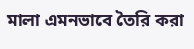মালা এমনভাবে তৈরি করা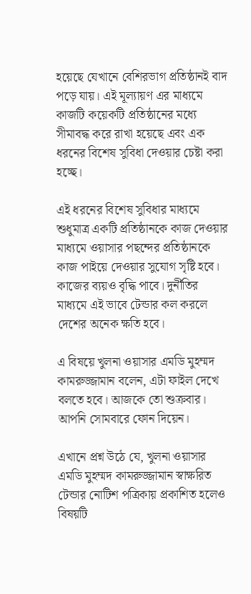হয়েছে যেখানে বেশিরভাগ প্রতিষ্ঠানই বাদ পড়ে যায়। এই মূল্যায়ণ এর মাধ্যমে কাজটি কয়েকটি প্রতিষ্ঠানের মধ্যে সীমাবদ্ধ করে রাখা হয়েছে এবং এক ধরনের বিশেষ সুবিধা দেওয়ার চেষ্টা করা হচ্ছে।

এই ধরনের বিশেষ সুবিধার মাধ্যমে শুধুমাত্র একটি প্রতিষ্ঠানকে কাজ দেওয়ার মাধ্যমে ওয়াসার পছন্দের প্রতিষ্ঠানকে কাজ পাইয়ে দেওয়ার সুযোগ সৃষ্টি হবে। কাজের ব্যয়ও বৃদ্ধি পাবে। দুর্নীতির মাধ্যমে এই ভাবে টেন্ডার কল করলে দেশের অনেক ক্ষতি হবে।

এ বিষয়ে খুলনা ওয়াসার এমডি মুহম্মদ কামরুজ্জামান বলেন, এটা ফাইল দেখে বলতে হবে। আজকে তো শুক্রবার। আপনি সোমবারে ফোন দিয়েন।

এখানে প্রশ্ন উঠে যে, খুলনা ওয়াসার এমডি মুহম্মদ কামরুজ্জামান স্বাক্ষরিত টেন্ডার নোটিশ পত্রিকায় প্রকাশিত হলেও বিষয়টি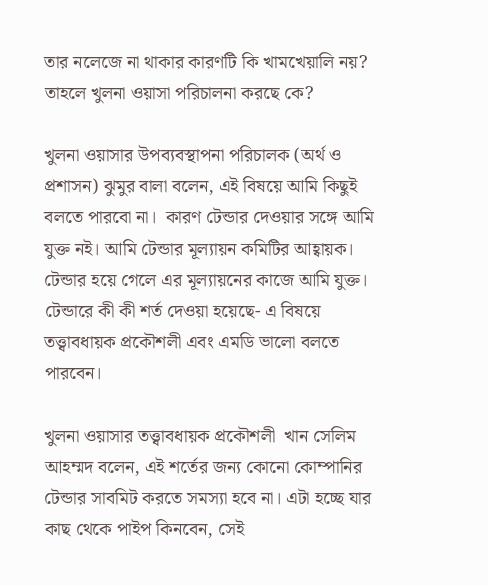তার নলেজে না থাকার কারণটি কি খামখেয়ালি নয়? তাহলে খুলনা ওয়াসা পরিচালনা করছে কে?

খুলনা ওয়াসার উপব্যবস্থাপনা পরিচালক (অর্থ ও প্রশাসন) ঝুমুর বালা বলেন, এই বিষয়ে আমি কিছুই বলতে পারবো না।  কারণ টেন্ডার দেওয়ার সঙ্গে আমি যুক্ত নই। আমি টেন্ডার মূল্যায়ন কমিটির আহ্বায়ক। টেন্ডার হয়ে গেলে এর মূল্যায়নের কাজে আমি যুক্ত। টেন্ডারে কী কী শর্ত দেওয়া হয়েছে- এ বিষয়ে তত্ত্বাবধায়ক প্রকৌশলী এবং এমডি ভালো বলতে পারবেন।

খুলনা ওয়াসার তত্ত্বাবধায়ক প্রকৌশলী  খান সেলিম আহম্মদ বলেন, এই শর্তের জন্য কোনো কোম্পানির টেন্ডার সাবমিট করতে সমস্যা হবে না। এটা হচ্ছে যার কাছ থেকে পাইপ কিনবেন, সেই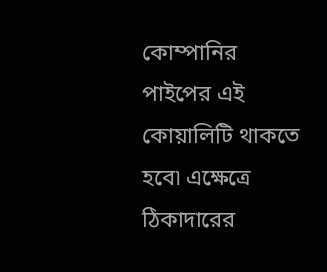কোম্পানির পাইপের এই কোয়ালিটি থাকতে হবে৷ এক্ষেত্রে ঠিকাদারের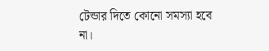টেন্ডার দিতে কোনো সমস্যা হবে না।